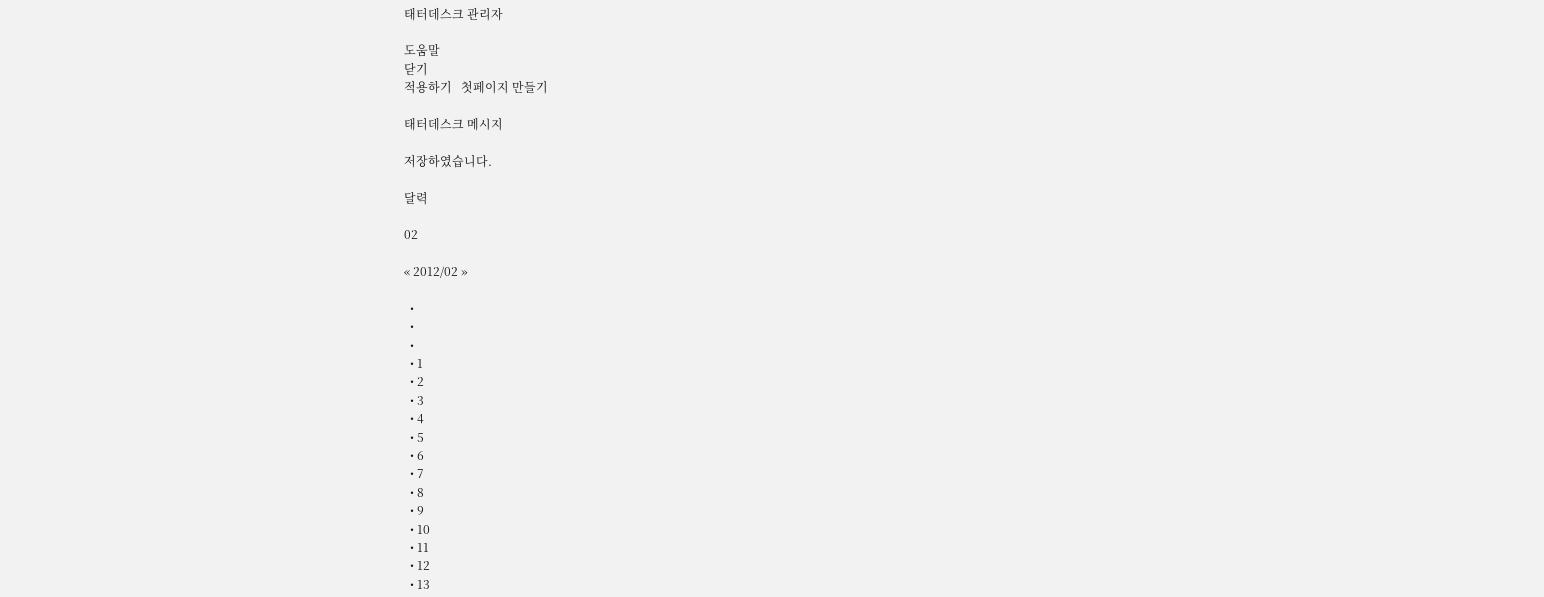태터데스크 관리자

도움말
닫기
적용하기   첫페이지 만들기

태터데스크 메시지

저장하였습니다.

달력

02

« 2012/02 »

  •
  •
  •
  • 1
  • 2
  • 3
  • 4
  • 5
  • 6
  • 7
  • 8
  • 9
  • 10
  • 11
  • 12
  • 13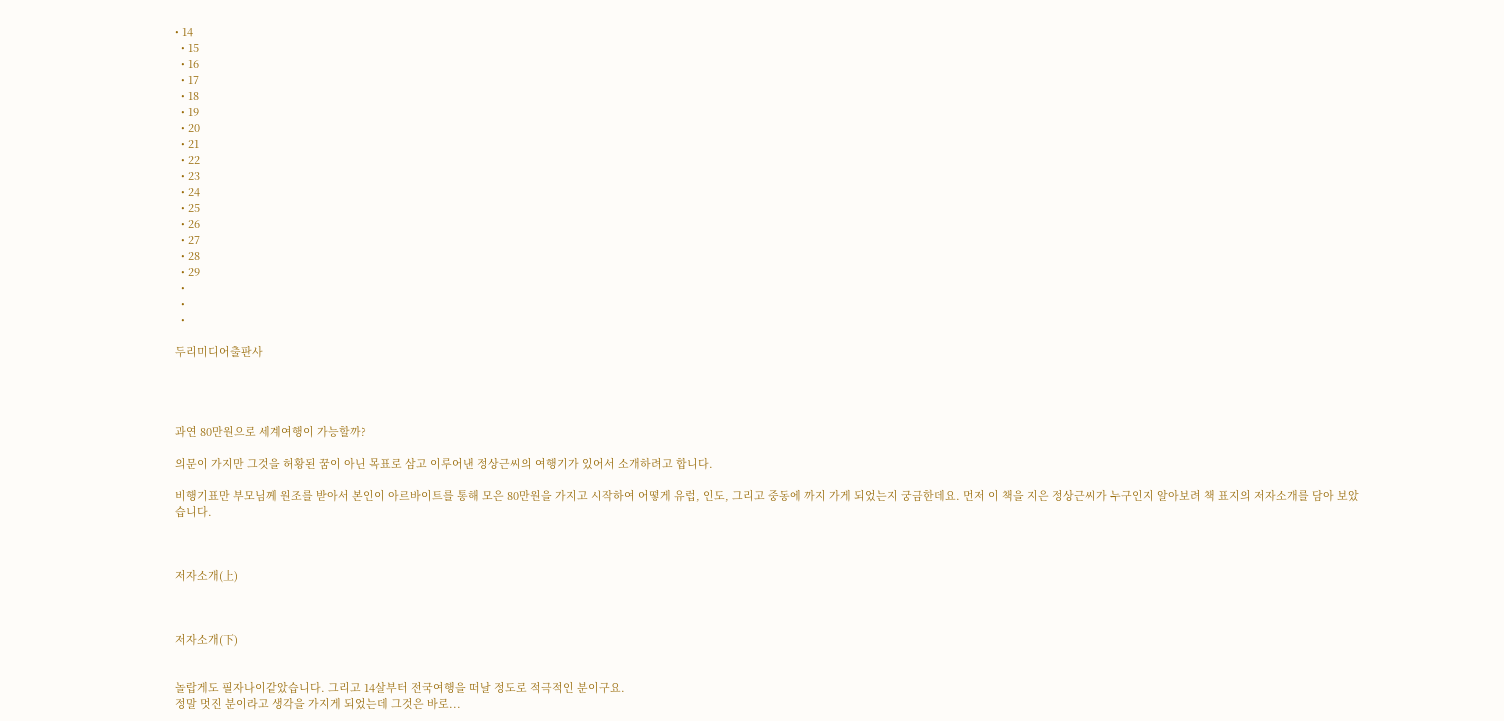• 14
  • 15
  • 16
  • 17
  • 18
  • 19
  • 20
  • 21
  • 22
  • 23
  • 24
  • 25
  • 26
  • 27
  • 28
  • 29
  •
  •
  •

두리미디어출판사




과연 80만원으로 세계여행이 가능할까?

의문이 가지만 그것을 허황된 꿈이 아닌 목표로 삼고 이루어낸 정상근씨의 여행기가 있어서 소개하려고 합니다.

비행기표만 부모님께 원조를 받아서 본인이 아르바이트를 통해 모은 80만원을 가지고 시작하여 어떻게 유럽, 인도, 그리고 중동에 까지 가게 되었는지 궁금한데요. 먼저 이 책을 지은 정상근씨가 누구인지 알아보려 책 표지의 저자소개를 담아 보았습니다.



저자소개(上)



저자소개(下)


놀랍게도 필자나이같았습니다. 그리고 14살부터 전국여행을 떠날 정도로 적극적인 분이구요.
정말 멋진 분이라고 생각을 가지게 되었는데 그것은 바로...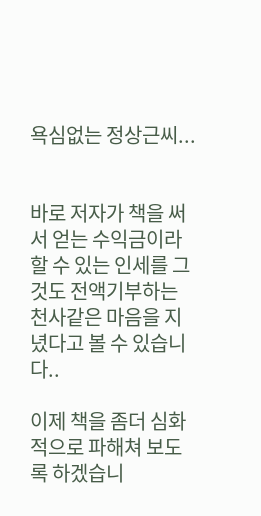욕심없는 정상근씨...


바로 저자가 책을 써서 얻는 수익금이라 할 수 있는 인세를 그것도 전액기부하는 천사같은 마음을 지녔다고 볼 수 있습니다..

이제 책을 좀더 심화적으로 파해쳐 보도록 하겠습니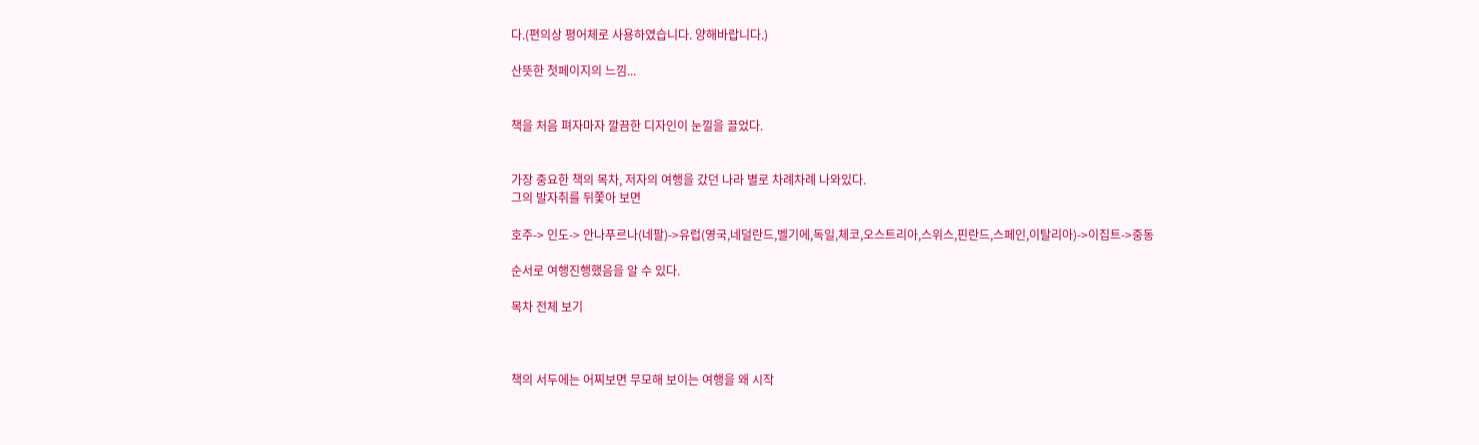다.(편의상 평어체로 사용하였습니다. 양해바랍니다.)

산뜻한 첫페이지의 느낌...


책을 처음 펴자마자 깔끔한 디자인이 눈낄을 끌었다.


가장 중요한 책의 목차, 저자의 여행을 갔던 나라 별로 차례차례 나와있다.
그의 발자취를 뒤쫓아 보면

호주-> 인도-> 안나푸르나(네팔)->유럽(영국,네덜란드,벨기에,독일,체코,오스트리아,스위스,핀란드,스페인,이탈리아)->이집트->중동

순서로 여행진행했음을 알 수 있다.

목차 전체 보기



책의 서두에는 어찌보면 무모해 보이는 여행을 왜 시작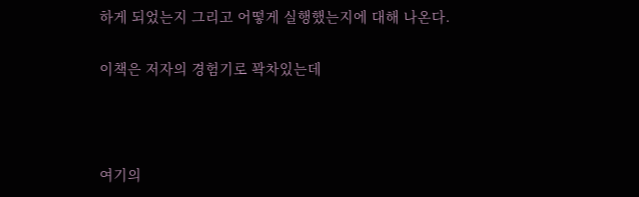하게 되었는지 그리고 어떻게 실행했는지에 대해 나온다.

이책은 저자의 경험기로 꽉차있는데



여기의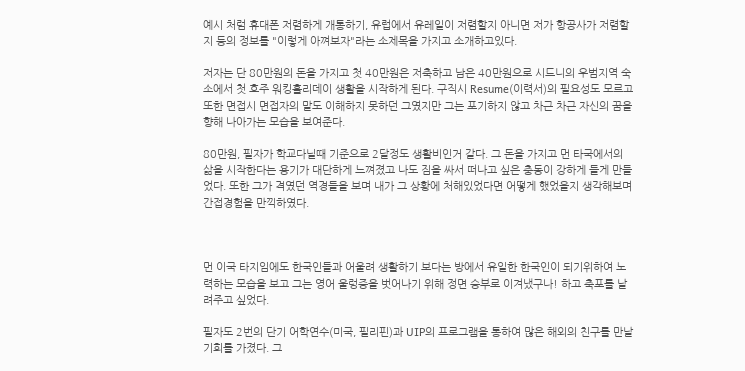예시 처럼 휴대폰 저렴하게 개통하기, 유럽에서 유레일이 저렴할지 아니면 저가 항공사가 저렴할지 등의 정보를 "이렇게 아껴보자"라는 소제목을 가지고 소개하고있다.

저자는 단 80만원의 돈을 가지고 첫 40만원은 저축하고 남은 40만원으로 시드니의 우범지역 숙소에서 첫 호주 워킹홀리데이 생활을 시작하게 된다. 구직시 Resume(이력서)의 필요성도 모르고 또한 면접시 면접자의 말도 이해하지 못하던 그였지만 그는 포기하지 않고 차근 차근 자신의 꿈을 향해 나아가는 모습을 보여준다.

80만원, 필자가 학교다닐때 기준으로 2달정도 생활비인거 같다. 그 돈을 가지고 먼 타국에서의 삶을 시작한다는 용기가 대단하게 느껴졌고 나도 짐을 싸서 떠나고 싶은 충동이 강하게 들게 만들었다. 또한 그가 격였던 역경들을 보며 내가 그 상황에 처해있었다면 어떻게 했었을지 생각해보며 간접경험을 만끽하였다.



먼 이국 타지임에도 한국인들과 어울려 생활하기 보다는 방에서 유일한 한국인이 되기위하여 노력하는 모습을 보고 그는 영어 울렁증을 벗어나기 위해 정면 승부로 이겨냈구나! 하고 축포를 날려주고 싶었다.

필자도 2번의 단기 어학연수(미국, 필리핀)과 UIP의 프로그램을 통하여 많은 해외의 친구를 만날 기회를 가졌다. 그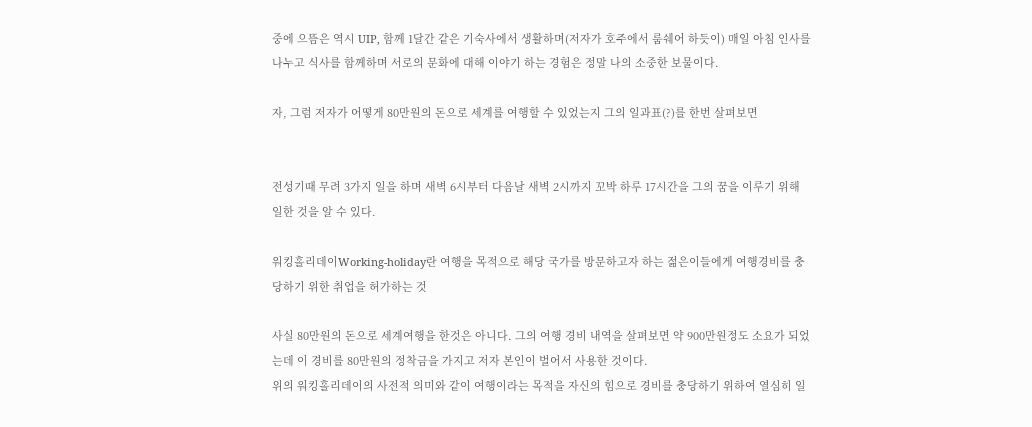중에 으뜸은 역시 UIP, 함께 1달간 같은 기숙사에서 생활하며(저자가 호주에서 룸쉐어 하듯이) 매일 아침 인사를 나누고 식사를 함께하며 서로의 문화에 대해 이야기 하는 경험은 정말 나의 소중한 보물이다.

자, 그럼 저자가 어떻게 80만원의 돈으로 세계를 여행할 수 있었는지 그의 일과표(?)를 한번 살펴보면


전성기때 무려 3가지 일을 하며 새벽 6시부터 다음날 새벽 2시까지 꼬박 하루 17시간을 그의 꿈을 이루기 위해 일한 것을 알 수 있다.

워킹홀리데이Working-holiday란 여행을 목적으로 해당 국가를 방문하고자 하는 젊은이들에게 여행경비를 충당하기 위한 취업을 허가하는 것

사실 80만원의 돈으로 세계여행을 한것은 아니다. 그의 여행 경비 내역을 살펴보면 약 900만원정도 소요가 되었는데 이 경비를 80만원의 정착금을 가지고 저자 본인이 벌어서 사용한 것이다.
위의 워킹홀리데이의 사전적 의미와 같이 여행이라는 목적을 자신의 힘으로 경비를 충당하기 위하여 열심히 일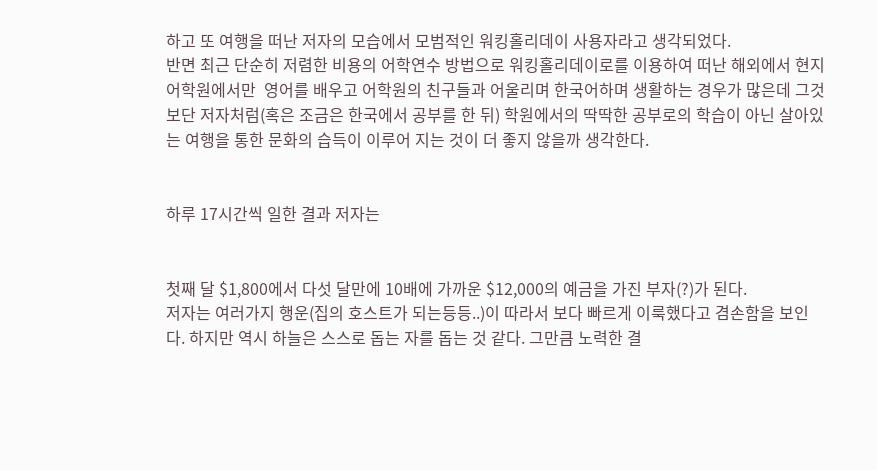하고 또 여행을 떠난 저자의 모습에서 모범적인 워킹홀리데이 사용자라고 생각되었다.
반면 최근 단순히 저렴한 비용의 어학연수 방법으로 워킹홀리데이로를 이용하여 떠난 해외에서 현지 어학원에서만  영어를 배우고 어학원의 친구들과 어울리며 한국어하며 생활하는 경우가 많은데 그것보단 저자처럼(혹은 조금은 한국에서 공부를 한 뒤) 학원에서의 딱딱한 공부로의 학습이 아닌 살아있는 여행을 통한 문화의 습득이 이루어 지는 것이 더 좋지 않을까 생각한다.


하루 17시간씩 일한 결과 저자는


첫째 달 $1,800에서 다섯 달만에 10배에 가까운 $12,000의 예금을 가진 부자(?)가 된다.
저자는 여러가지 행운(집의 호스트가 되는등등..)이 따라서 보다 빠르게 이룩했다고 겸손함을 보인다. 하지만 역시 하늘은 스스로 돕는 자를 돕는 것 같다. 그만큼 노력한 결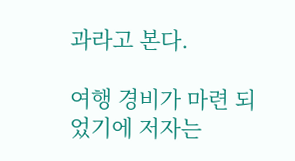과라고 본다.

여행 경비가 마련 되었기에 저자는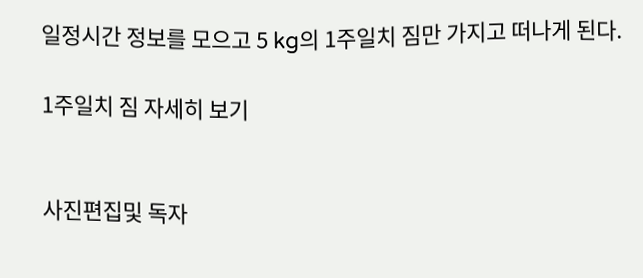일정시간 정보를 모으고 5 kg의 1주일치 짐만 가지고 떠나게 된다.

1주일치 짐 자세히 보기


사진편집및 독자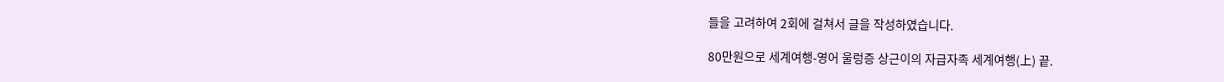들을 고려하여 2회에 걸쳐서 글을 작성하였습니다.

80만원으로 세계여행-영어 울렁증 상근이의 자급자족 세계여행(上) 끝.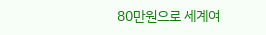80만원으로 세계여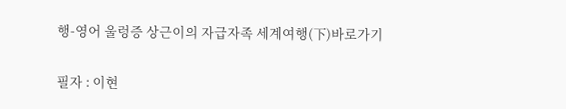행-영어 울렁증 상근이의 자급자족 세계여행(下)바로가기


필자 : 이현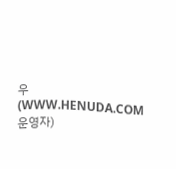우(WWW.HENUDA.COM 운영자)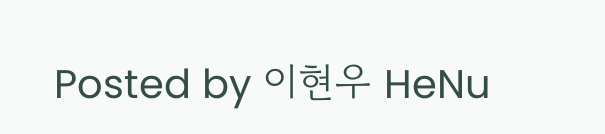Posted by 이현우 HeNu